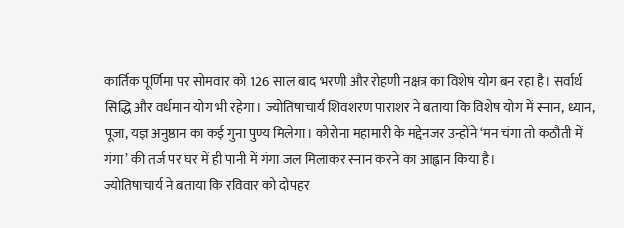कार्तिक पूर्णिमा पर सोमवार को 126 साल बाद भरणी और रोहणी नक्षत्र का विशेष योग बन रहा है। सर्वार्थ सिद्धि और वर्धमान योग भी रहेगा। ज्योतिषाचार्य शिवशरण पाराशर ने बताया कि विशेष योग में स्नान, ध्यान, पूजा, यज्ञ अनुष्ठान का कई गुना पुण्य मिलेगा। कोरोना महामारी के मद्देनजर उन्होंने ‘मन चंगा तो कठौती में गंगा’ की तर्ज पर घर में ही पानी में गंगा जल मिलाकर स्नान करने का आह्वान किया है।
ज्योतिषाचार्य ने बताया कि रविवार को दोपहर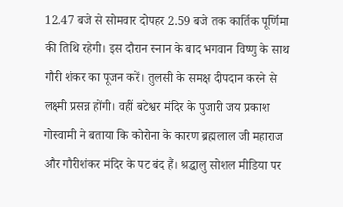12.47 बजे से सोमवार दोपहर 2.59 बजे तक कार्तिक पूर्णिमा की तिथि रहेगी। इस दौरान स्नान के बाद भगवान विष्णु के साथ गौरी शंकर का पूजन करें। तुलसी के समक्ष दीपदान करने से लक्ष्मी प्रसन्न होंगी। वहीं बटेश्वर मंदिर के पुजारी जय प्रकाश गोस्वामी ने बताया कि कोरोना के कारण ब्रह्मलाल जी महाराज और गौरीशंकर मंदिर के पट बंद हैं। श्रद्धालु सोशल मीडिया पर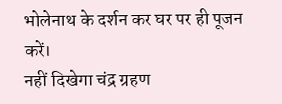भोलेनाथ के दर्शन कर घर पर ही पूजन करें।
नहीं दिखेगा चंद्र ग्रहण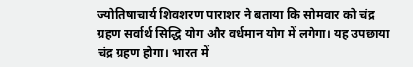ज्योतिषाचार्य शिवशरण पाराशर ने बताया कि सोमवार को चंद्र ग्रहण सर्वार्थ सिद्धि योग और वर्धमान योग में लगेगा। यह उपछाया चंद्र ग्रहण होगा। भारत में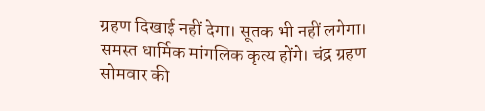ग्रहण दिखाई नहीं देगा। सूतक भी नहीं लगेगा। समस्त धार्मिक मांगलिक कृत्य होंगे। चंद्र ग्रहण सोमवार की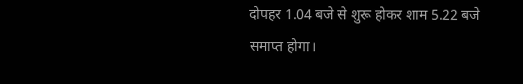दोपहर 1.04 बजे से शुरू होकर शाम 5.22 बजे समाप्त होगा।